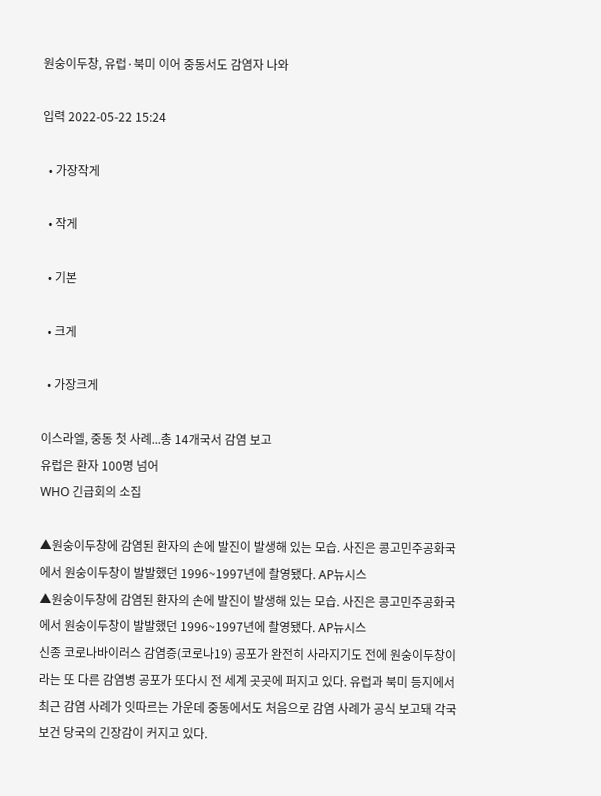원숭이두창, 유럽·북미 이어 중동서도 감염자 나와

입력 2022-05-22 15:24

  • 가장작게

  • 작게

  • 기본

  • 크게

  • 가장크게

이스라엘, 중동 첫 사례...총 14개국서 감염 보고
유럽은 환자 100명 넘어
WHO 긴급회의 소집

▲원숭이두창에 감염된 환자의 손에 발진이 발생해 있는 모습. 사진은 콩고민주공화국에서 원숭이두창이 발발했던 1996~1997년에 촬영됐다. AP뉴시스
▲원숭이두창에 감염된 환자의 손에 발진이 발생해 있는 모습. 사진은 콩고민주공화국에서 원숭이두창이 발발했던 1996~1997년에 촬영됐다. AP뉴시스
신종 코로나바이러스 감염증(코로나19) 공포가 완전히 사라지기도 전에 원숭이두창이라는 또 다른 감염병 공포가 또다시 전 세계 곳곳에 퍼지고 있다. 유럽과 북미 등지에서 최근 감염 사례가 잇따르는 가운데 중동에서도 처음으로 감염 사례가 공식 보고돼 각국 보건 당국의 긴장감이 커지고 있다.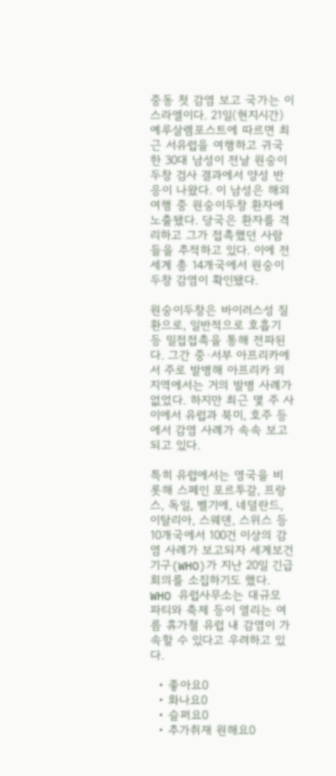중동 첫 감염 보고 국가는 이스라엘이다. 21일(현지시간) 예루살렘포스트에 따르면 최근 서유럽을 여행하고 귀국한 30대 남성이 전날 원숭이두창 검사 결과에서 양성 반응이 나왔다. 이 남성은 해외여행 중 원숭이두창 환자에 노출됐다. 당국은 환자를 격리하고 그가 접촉했던 사람들을 추적하고 있다. 이에 전 세계 총 14개국에서 원숭이두창 감염이 확인됐다.

원숭이두창은 바이러스성 질환으로, 일반적으로 호흡기 등 밀접접촉을 통해 전파된다. 그간 중·서부 아프리카에서 주로 발병해 아프리카 외 지역에서는 거의 발병 사례가 없었다. 하지만 최근 몇 주 사이에서 유럽과 북미, 호주 등에서 감염 사례가 속속 보고되고 있다.

특히 유럽에서는 영국을 비롯해 스페인 포르투갈, 프랑스, 독일, 벨기에, 네덜란드, 이탈리아, 스웨덴, 스위스 등 10개국에서 100건 이상의 감염 사례가 보고되자 세계보건기구(WHO)가 지난 20일 긴급회의를 소집하기도 했다. WHO 유럽사무소는 대규모 파티와 축제 등이 열리는 여름 휴가철 유럽 내 감염이 가속할 수 있다고 우려하고 있다.

  • 좋아요0
  • 화나요0
  • 슬퍼요0
  • 추가취재 원해요0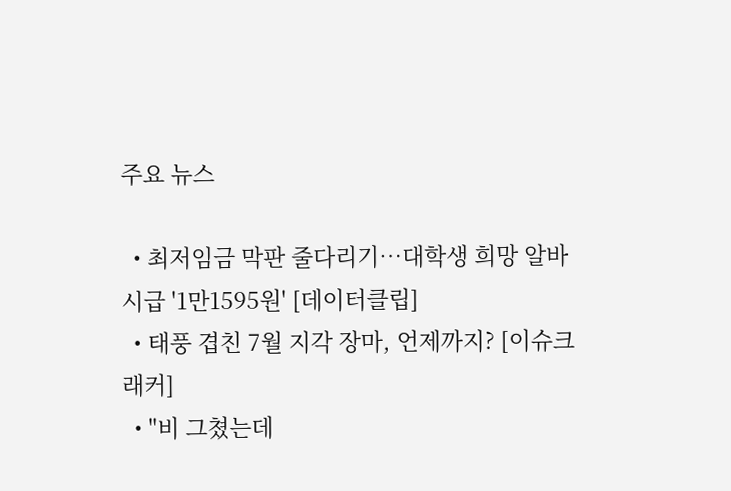주요 뉴스

  • 최저임금 막판 줄다리기…대학생 희망 알바 시급 '1만1595원' [데이터클립]
  • 태풍 겹친 7월 지각 장마, 언제까지? [이슈크래커]
  • "비 그쳤는데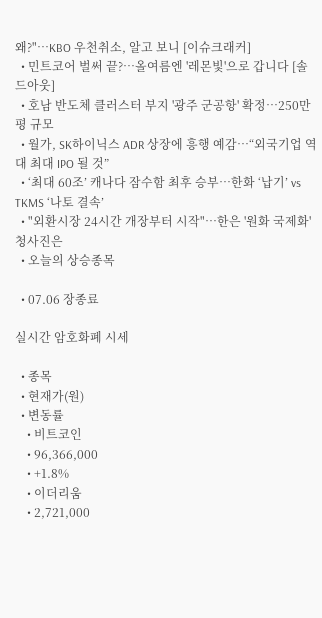왜?"⋯KBO 우천취소, 알고 보니 [이슈크래커]
  • 민트코어 벌써 끝?⋯올여름엔 '레몬빛'으로 갑니다 [솔드아웃]
  • 호남 반도체 클러스터 부지 '광주 군공항' 확정…250만평 규모
  • 월가, SK하이닉스 ADR 상장에 흥행 예감…“외국기업 역대 최대 IPO 될 것”
  • ‘최대 60조’ 캐나다 잠수함 최후 승부…한화 ‘납기’ vs TKMS ‘나토 결속’
  • "외환시장 24시간 개장부터 시작"⋯한은 '원화 국제화' 청사진은
  • 오늘의 상승종목

  • 07.06 장종료

실시간 암호화폐 시세

  • 종목
  • 현재가(원)
  • 변동률
    • 비트코인
    • 96,366,000
    • +1.8%
    • 이더리움
    • 2,721,000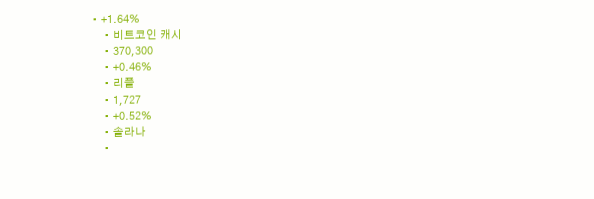• +1.64%
    • 비트코인 캐시
    • 370,300
    • +0.46%
    • 리플
    • 1,727
    • +0.52%
    • 솔라나
    •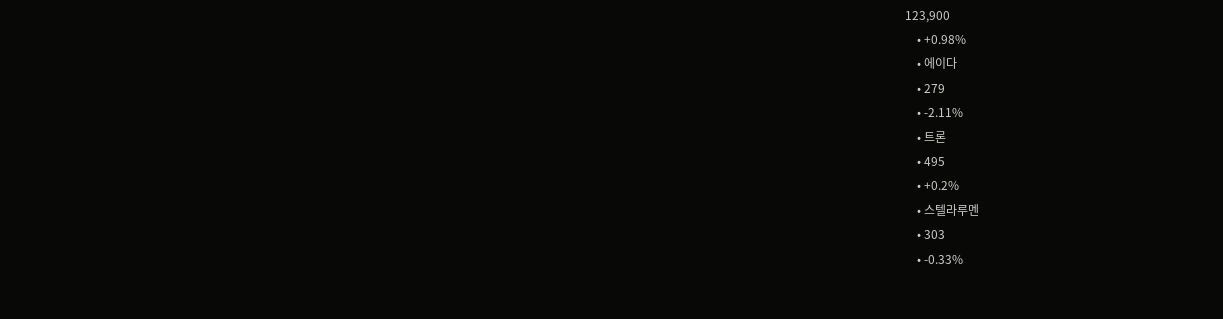123,900
    • +0.98%
    • 에이다
    • 279
    • -2.11%
    • 트론
    • 495
    • +0.2%
    • 스텔라루멘
    • 303
    • -0.33%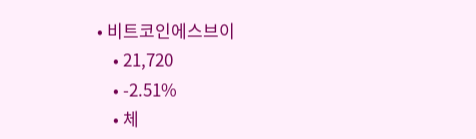• 비트코인에스브이
    • 21,720
    • -2.51%
    • 체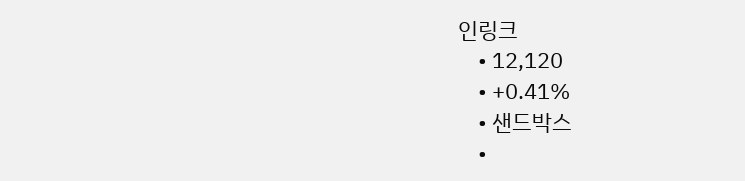인링크
    • 12,120
    • +0.41%
    • 샌드박스
    •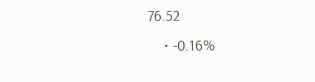76.52
    • -0.16%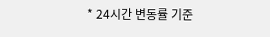* 24시간 변동률 기준